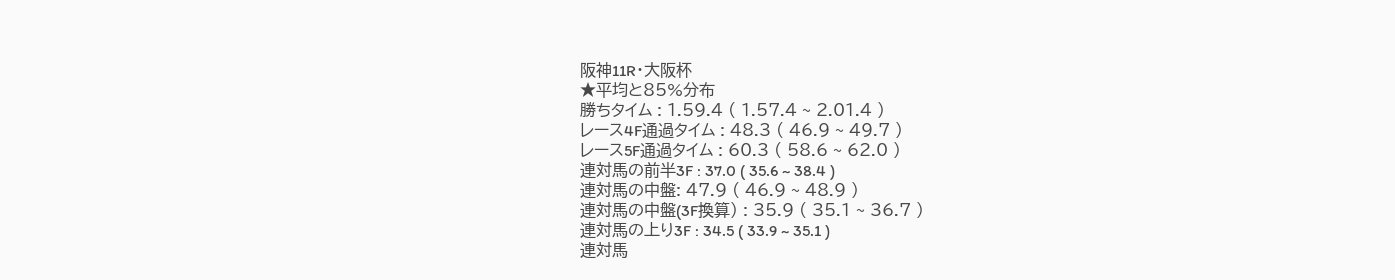阪神11R・大阪杯
★平均と85%分布
勝ちタイム : 1.59.4 ( 1.57.4 ~ 2.01.4 )
レース4F通過タイム : 48.3 ( 46.9 ~ 49.7 )
レース5F通過タイム : 60.3 ( 58.6 ~ 62.0 )
連対馬の前半3F : 37.0 ( 35.6 ~ 38.4 )
連対馬の中盤: 47.9 ( 46.9 ~ 48.9 )
連対馬の中盤(3F換算) : 35.9 ( 35.1 ~ 36.7 )
連対馬の上り3F : 34.5 ( 33.9 ~ 35.1 )
連対馬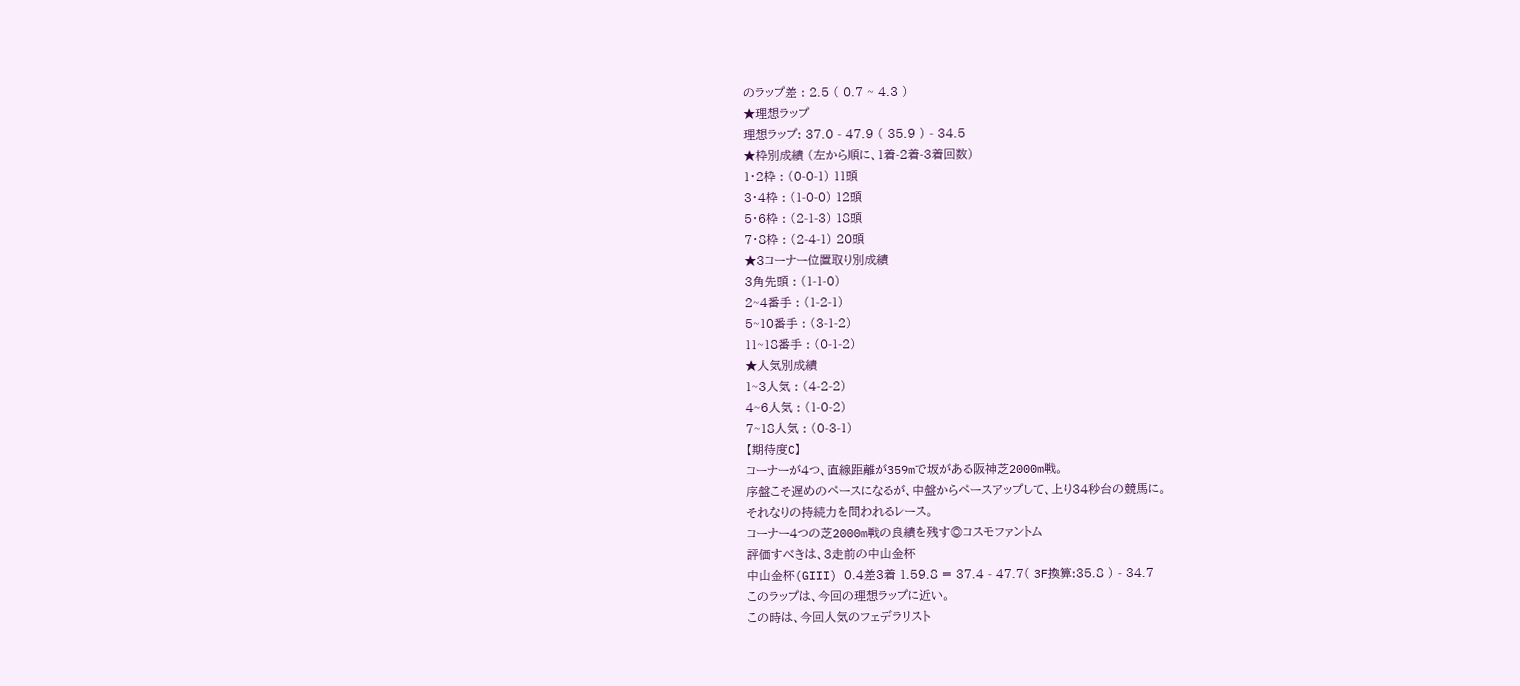のラップ差 : 2.5 ( 0.7 ~ 4.3 )
★理想ラップ
理想ラップ: 37.0 - 47.9 ( 35.9 ) - 34.5
★枠別成績 (左から順に、1着-2着-3着回数)
1・2枠 : (0-0-1) 11頭
3・4枠 : (1-0-0) 12頭
5・6枠 : (2-1-3) 18頭
7・8枠 : (2-4-1) 20頭
★3コーナー位置取り別成績
3角先頭 : (1-1-0)
2~4番手 : (1-2-1)
5~10番手 : (3-1-2)
11~18番手 : (0-1-2)
★人気別成績
1~3人気 : (4-2-2)
4~6人気 : (1-0-2)
7~18人気 : (0-3-1)
【期待度C】
コーナーが4つ、直線距離が359mで坂がある阪神芝2000m戦。
序盤こそ遅めのペースになるが、中盤からペースアップして、上り34秒台の競馬に。
それなりの持続力を問われるレース。
コーナー4つの芝2000m戦の良績を残す◎コスモファントム
評価すべきは、3走前の中山金杯
中山金杯(GIII) 0.4差3着 1.59.8 = 37.4 - 47.7( 3F換算:35.8 ) - 34.7
このラップは、今回の理想ラップに近い。
この時は、今回人気のフェデラリスト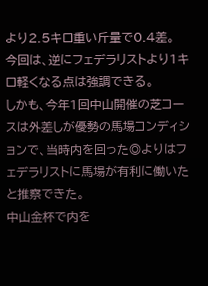より2.5キロ重い斤量で0.4差。
今回は、逆にフェデラリストより1キロ軽くなる点は強調できる。
しかも、今年1回中山開催の芝コースは外差しが優勢の馬場コンディションで、当時内を回った◎よりはフェデラリストに馬場が有利に働いたと推察できた。
中山金杯で内を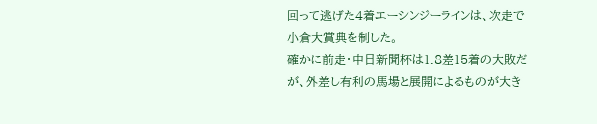回って逃げた4着エーシンジーラインは、次走で小倉大賞典を制した。
確かに前走・中日新聞杯は1.8差15着の大敗だが、外差し有利の馬場と展開によるものが大き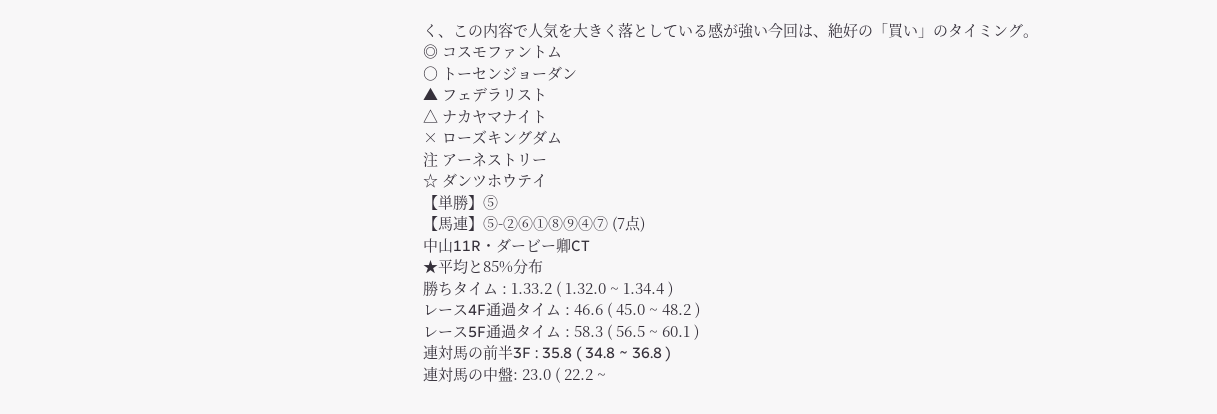く、この内容で人気を大きく落としている感が強い今回は、絶好の「買い」のタイミング。
◎ コスモファントム
○ トーセンジョーダン
▲ フェデラリスト
△ ナカヤマナイト
× ローズキングダム
注 アーネストリー
☆ ダンツホウテイ
【単勝】⑤
【馬連】⑤-②⑥①⑧⑨④⑦ (7点)
中山11R・ダービー卿CT
★平均と85%分布
勝ちタイム : 1.33.2 ( 1.32.0 ~ 1.34.4 )
レース4F通過タイム : 46.6 ( 45.0 ~ 48.2 )
レース5F通過タイム : 58.3 ( 56.5 ~ 60.1 )
連対馬の前半3F : 35.8 ( 34.8 ~ 36.8 )
連対馬の中盤: 23.0 ( 22.2 ~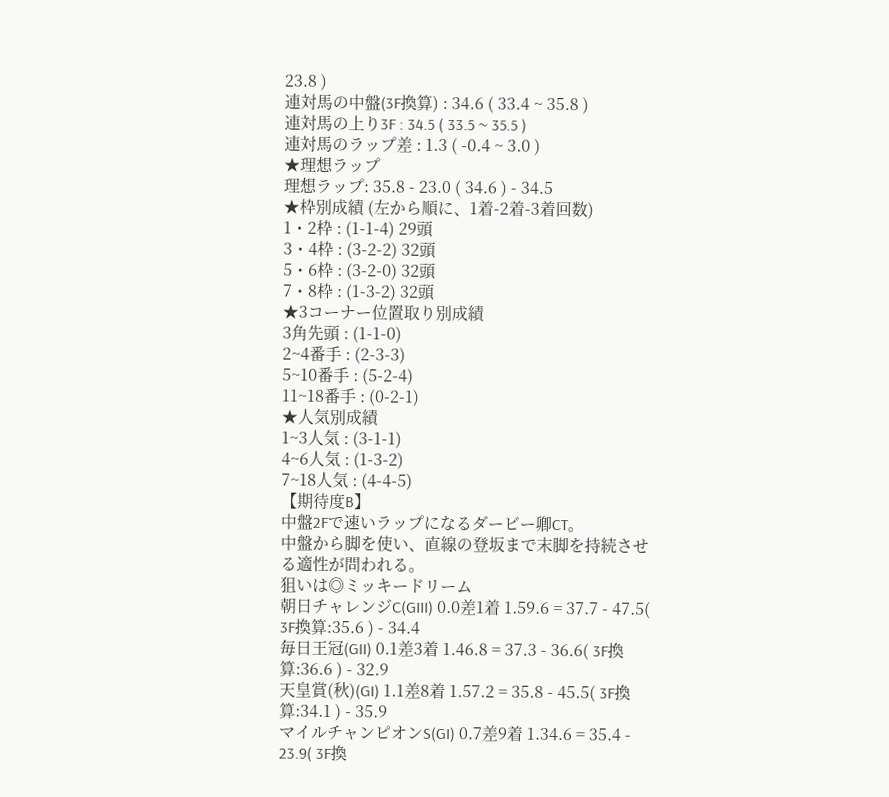23.8 )
連対馬の中盤(3F換算) : 34.6 ( 33.4 ~ 35.8 )
連対馬の上り3F : 34.5 ( 33.5 ~ 35.5 )
連対馬のラップ差 : 1.3 ( -0.4 ~ 3.0 )
★理想ラップ
理想ラップ: 35.8 - 23.0 ( 34.6 ) - 34.5
★枠別成績 (左から順に、1着-2着-3着回数)
1・2枠 : (1-1-4) 29頭
3・4枠 : (3-2-2) 32頭
5・6枠 : (3-2-0) 32頭
7・8枠 : (1-3-2) 32頭
★3コーナー位置取り別成績
3角先頭 : (1-1-0)
2~4番手 : (2-3-3)
5~10番手 : (5-2-4)
11~18番手 : (0-2-1)
★人気別成績
1~3人気 : (3-1-1)
4~6人気 : (1-3-2)
7~18人気 : (4-4-5)
【期待度B】
中盤2Fで速いラップになるダービー卿CT。
中盤から脚を使い、直線の登坂まで末脚を持続させる適性が問われる。
狙いは◎ミッキードリーム
朝日チャレンジC(GIII) 0.0差1着 1.59.6 = 37.7 - 47.5( 3F換算:35.6 ) - 34.4
毎日王冠(GII) 0.1差3着 1.46.8 = 37.3 - 36.6( 3F換算:36.6 ) - 32.9
天皇賞(秋)(GI) 1.1差8着 1.57.2 = 35.8 - 45.5( 3F換算:34.1 ) - 35.9
マイルチャンピオンS(GI) 0.7差9着 1.34.6 = 35.4 - 23.9( 3F換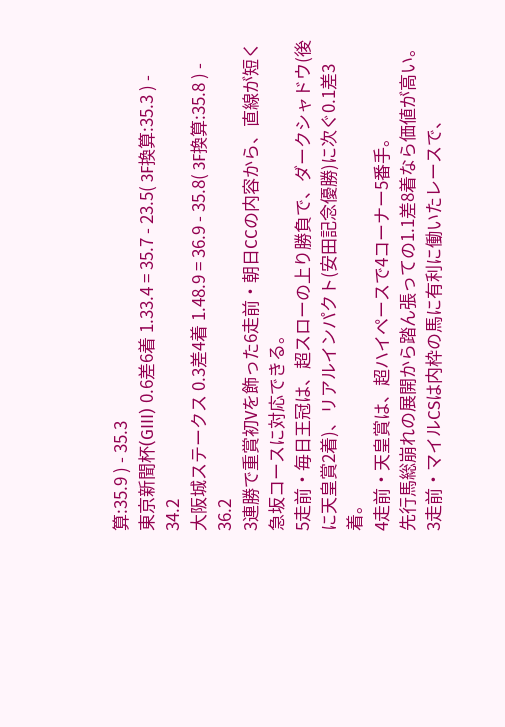算:35.9 ) - 35.3
東京新聞杯(GIII) 0.6差6着 1.33.4 = 35.7 - 23.5( 3F換算:35.3 ) - 34.2
大阪城ステークス 0.3差4着 1.48.9 = 36.9 - 35.8( 3F換算:35.8 ) - 36.2
3連勝で重賞初Vを飾った6走前・朝日CCの内容から、直線が短く急坂コースに対応できる。
5走前・毎日王冠は、超スローの上り勝負で、ダークシャドウ(後に天皇賞2着)、リアルインパクト(安田記念優勝)に次ぐ0.1差3着。
4走前・天皇賞は、超ハイペースで4コーナー5番手。
先行馬総崩れの展開から踏ん張っての1.1差8着なら価値が高い。
3走前・マイルCSは内枠の馬に有利に働いたレースで、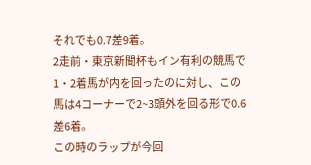それでも0.7差9着。
2走前・東京新聞杯もイン有利の競馬で1・2着馬が内を回ったのに対し、この馬は4コーナーで2~3頭外を回る形で0.6差6着。
この時のラップが今回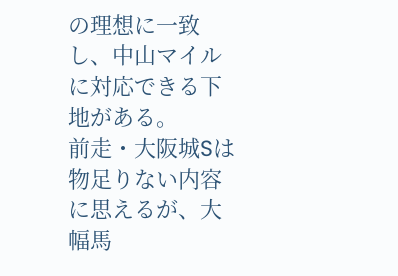の理想に一致し、中山マイルに対応できる下地がある。
前走・大阪城Sは物足りない内容に思えるが、大幅馬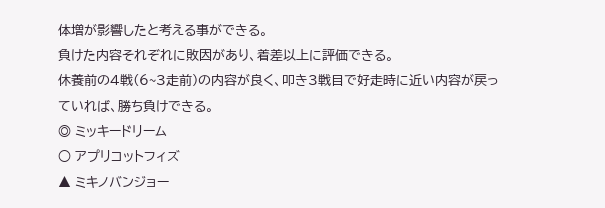体増が影響したと考える事ができる。
負けた内容それぞれに敗因があり、着差以上に評価できる。
休養前の4戦(6~3走前)の内容が良く、叩き3戦目で好走時に近い内容が戻っていれば、勝ち負けできる。
◎ ミッキードリーム
○ アプリコットフィズ
▲ ミキノバンジョー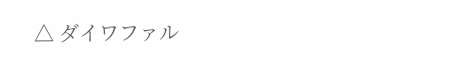△ ダイワファル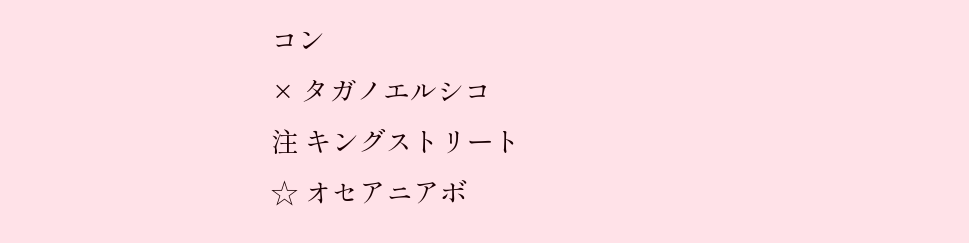コン
× タガノエルシコ
注 キングストリート
☆ オセアニアボ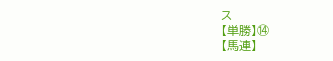ス
【単勝】⑭
【馬連】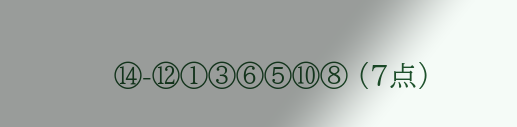⑭-⑫①③⑥⑤⑩⑧ (7点)